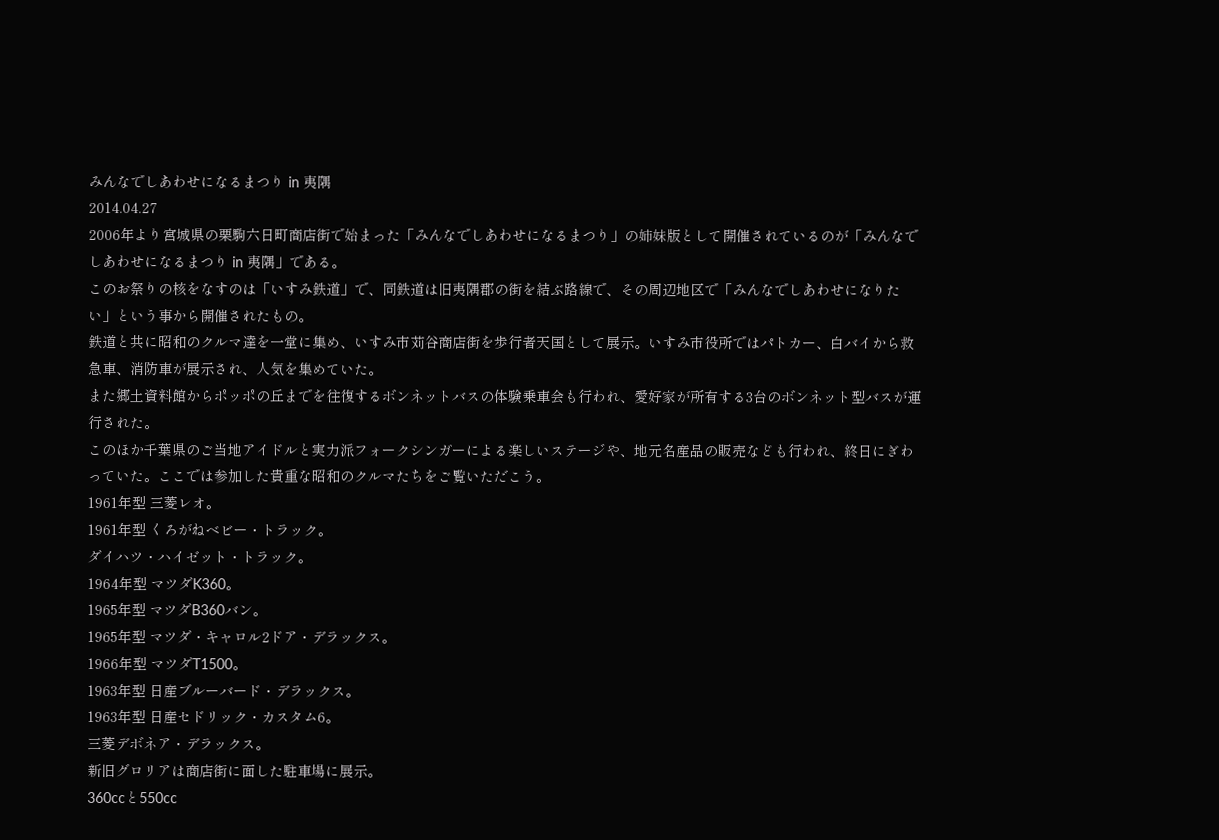みんなでしあわせになるまつり in 夷隅
2014.04.27
2006年より宮城県の栗駒六日町商店街で始まった「みんなでしあわせになるまつり」の姉妹版として開催されているのが「みんなでしあわせになるまつり in 夷隅」である。
このお祭りの核をなすのは「いすみ鉄道」で、同鉄道は旧夷隅郡の街を結ぶ路線で、その周辺地区で「みんなでしあわせになりたい」という事から開催されたもの。
鉄道と共に昭和のクルマ達を一堂に集め、いすみ市苅谷商店街を歩行者天国として展示。いすみ市役所ではパトカー、白バイから救急車、消防車が展示され、人気を集めていた。
また郷土資料館からポッポの丘までを往復するボンネットバスの体験乗車会も行われ、愛好家が所有する3台のボンネット型バスが運行された。
このほか千葉県のご当地アイドルと実力派フォークシンガーによる楽しいステージや、地元名産品の販売なども行われ、終日にぎわっていた。ここでは参加した貴重な昭和のクルマたちをご覧いただこう。
1961年型 三菱レオ。
1961年型 くろがねベビー・トラック。
ダイハツ・ハイゼット・トラック。
1964年型 マツダK360。
1965年型 マツダB360バン。
1965年型 マツダ・キャロル2ドア・デラックス。
1966年型 マツダT1500。
1963年型 日産ブルーバード・デラックス。
1963年型 日産セドリック・カスタム6。
三菱デボネア・デラックス。
新旧グロリアは商店街に面した駐車場に展示。
360ccと550cc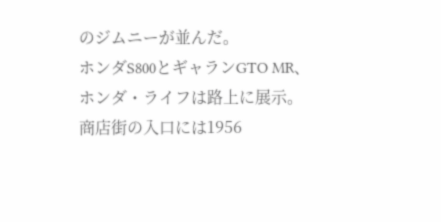のジムニーが並んだ。
ホンダS800とギャランGTO MR、ホンダ・ライフは路上に展示。
商店街の入口には1956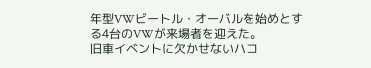年型VWビートル・オーバルを始めとする4台のVWが来場者を迎えた。
旧車イベントに欠かせないハコ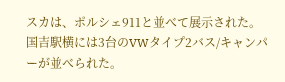スカは、ポルシェ911と並べて展示された。
国吉駅横には3台のVWタイプ2バス/キャンパーが並べられた。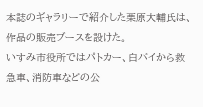本誌のギャラリーで紹介した栗原大輔氏は、作品の販売ブースを設けた。
いすみ市役所ではパトカー、白バイから救急車、消防車などの公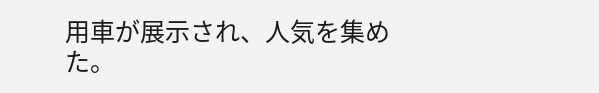用車が展示され、人気を集めた。